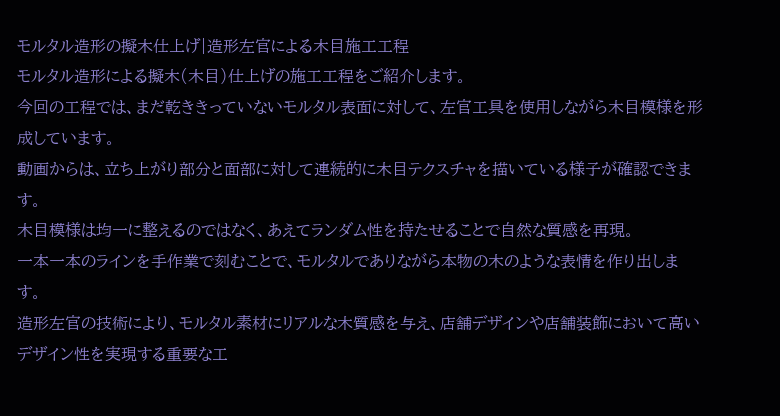モルタル造形の擬木仕上げ|造形左官による木目施工工程
モルタル造形による擬木(木目)仕上げの施工工程をご紹介します。
今回の工程では、まだ乾ききっていないモルタル表面に対して、左官工具を使用しながら木目模様を形成しています。
動画からは、立ち上がり部分と面部に対して連続的に木目テクスチャを描いている様子が確認できます。
木目模様は均一に整えるのではなく、あえてランダム性を持たせることで自然な質感を再現。
一本一本のラインを手作業で刻むことで、モルタルでありながら本物の木のような表情を作り出します。
造形左官の技術により、モルタル素材にリアルな木質感を与え、店舗デザインや店舗装飾において高いデザイン性を実現する重要な工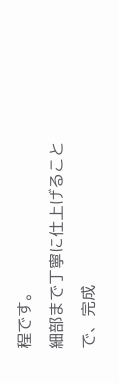程です。
細部まで丁寧に仕上げることで、完成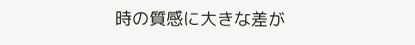時の質感に大きな差が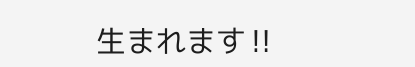生まれます‼